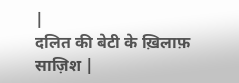|
दलित की बेटी के ख़िलाफ़ साज़िश |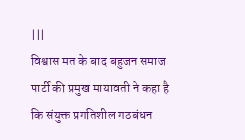|||
विश्वास मत के बाद बहुजन समाज पार्टी की प्रमुख मायावती ने कहा है कि संयुक्त प्रगतिशील गठबंधन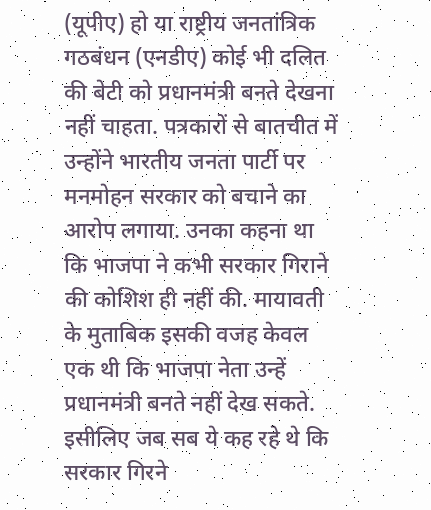(यूपीए) हो या राष्ट्रीय जनतांत्रिक गठबंधन (एनडीए) कोई भी दलित की बेटी को प्रधानमंत्री बनते देखना नहीं चाहता. पत्रकारों से बातचीत में उन्होंने भारतीय जनता पार्टी पर मनमोहन सरकार को बचाने का आरोप लगाया. उनका कहना था कि भाजपा ने कभी सरकार गिराने की कोशिश ही नहीं की. मायावती के मुताबिक इसकी वजह केवल एक थी कि भाजपा नेता उन्हें प्रधानमंत्री बनते नहीं देख सकते. इसीलिए जब सब ये कह रहे थे कि सरकार गिरने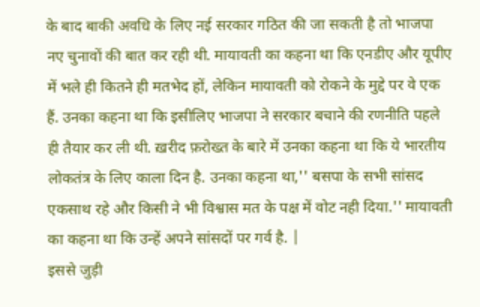के बाद बाकी अवधि के लिए नई सरकार गठित की जा सकती है तो भाजपा नए चुनावों की बात कर रही थी. मायावती का कहना था कि एनडीए और यूपीए में भले ही कितने ही मतभेद हों, लेकिन मायावती को रोकने के मुद्दे पर वे एक हैं. उनका कहना था कि इसीलिए भाजपा ने सरकार बचाने की रणनीति पहले ही तैयार कर ली थी. ख़रीद फ़रोख्त के बारे में उनका कहना था कि ये भारतीय लोकतंत्र के लिए काला दिन है. उनका कहना था,'' बसपा के सभी सांसद एकसाथ रहे और किसी ने भी विश्वास मत के पक्ष में वोट नही दिया.'' मायावती का कहना था कि उन्हें अपने सांसदों पर गर्व है. |
इससे जुड़ी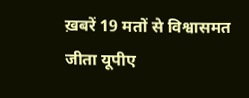ख़बरें 19 मतों से विश्वासमत जीता यूपीए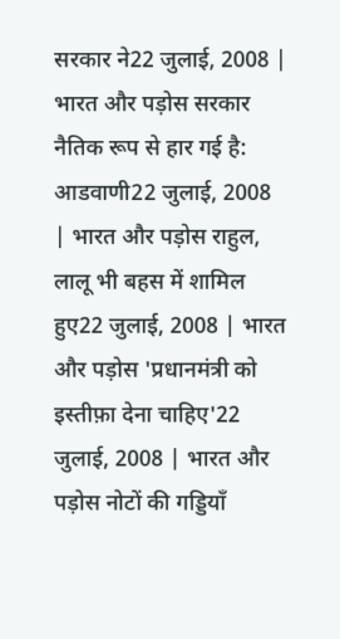सरकार ने22 जुलाई, 2008 | भारत और पड़ोस सरकार नैतिक रूप से हार गई है: आडवाणी22 जुलाई, 2008 | भारत और पड़ोस राहुल, लालू भी बहस में शामिल हुए22 जुलाई, 2008 | भारत और पड़ोस 'प्रधानमंत्री को इस्तीफ़ा देना चाहिए'22 जुलाई, 2008 | भारत और पड़ोस नोटों की गड्डियाँ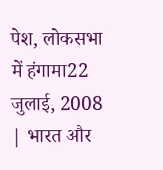पेश, लोकसभा में हंगामा22 जुलाई, 2008 | भारत और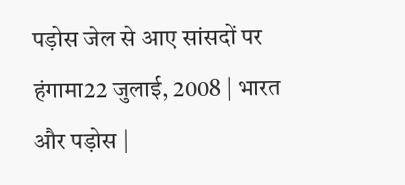पड़ोस जेल से आए सांसदों पर हंगामा22 जुलाई, 2008 | भारत और पड़ोस |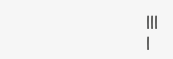|||
|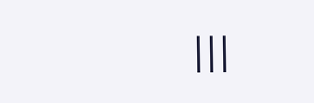|||